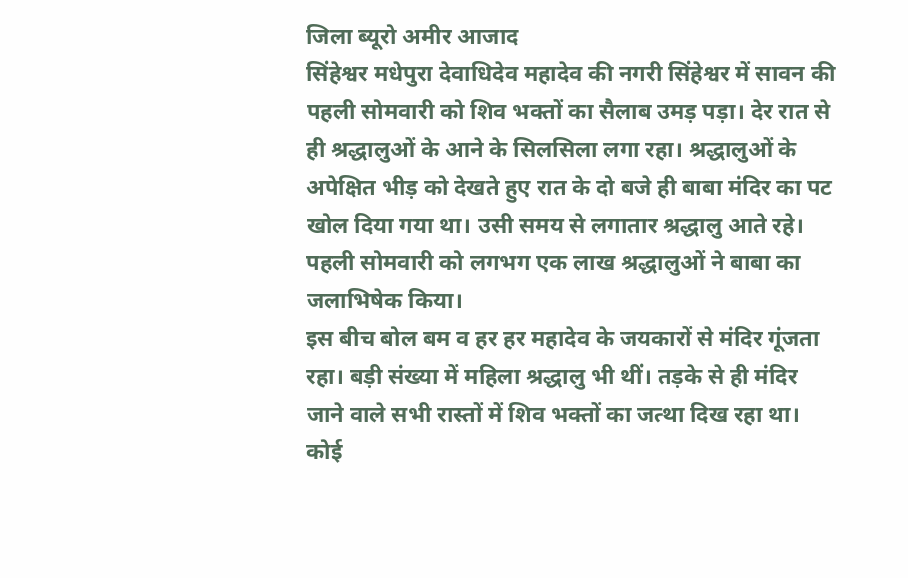जिला ब्यूरो अमीर आजाद
सिंहेश्वर मधेपुरा देवाधिदेव महादेव की नगरी सिंहेश्वर में सावन की पहली सोमवारी को शिव भक्तों का सैलाब उमड़ पड़ा। देर रात से ही श्रद्धालुओं के आने के सिलसिला लगा रहा। श्रद्धालुओं के अपेक्षित भीड़ को देखते हुए रात के दो बजे ही बाबा मंदिर का पट खोल दिया गया था। उसी समय से लगातार श्रद्धालु आते रहे। पहली सोमवारी को लगभग एक लाख श्रद्धालुओं ने बाबा का जलाभिषेक किया।
इस बीच बोल बम व हर हर महादेव के जयकारों से मंदिर गूंजता रहा। बड़ी संख्या में महिला श्रद्धालु भी थीं। तड़के से ही मंदिर जाने वाले सभी रास्तों में शिव भक्तों का जत्था दिख रहा था। कोई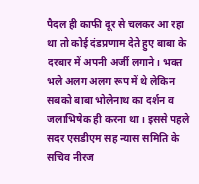पैदल ही काफी दूर से चलकर आ रहा था तो कोई दंडप्रणाम देते हुए बाबा के दरबार में अपनी अर्जी लगाने। भक्त भले अलग अलग रूप में थे लेकिन सबको बाबा भोलेनाथ का दर्शन व जलाभिषेक ही करना था। इससे पहले सदर एसडीएम सह न्यास समिति के सचिव नीरज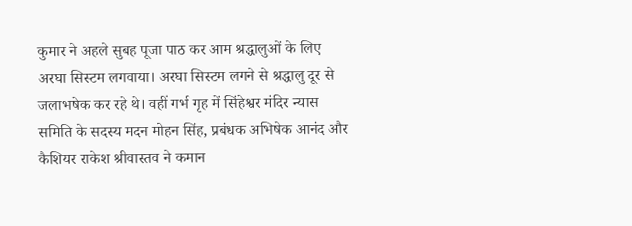कुमार ने अहले सुबह पूजा पाठ कर आम श्रद्धालुओं के लिए अरघा सिस्टम लगवाया। अरघा सिस्टम लगने से श्रद्धालु दूर से जलाभषेक कर रहे थे। वहीं गर्भ गृह में सिंहेश्वर मंदिर न्यास समिति के सदस्य मदन मोहन सिंह, प्रबंधक अभिषेक आनंद और कैशियर राकेश श्रीवास्तव ने कमान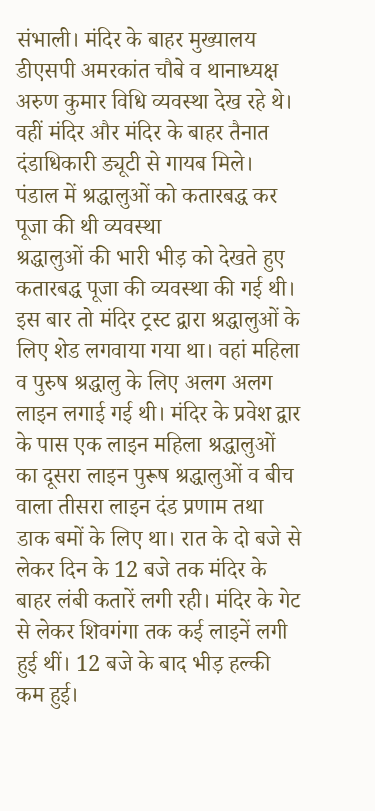संभाली। मंदिर के बाहर मुख्यालय डीएसपी अमरकांत चौबे व थानाध्यक्ष अरुण कुमार विधि व्यवस्था देख रहे थे। वहीं मंदिर और मंदिर के बाहर तैनात दंडाधिकारी ड्यूटी से गायब मिले। पंडाल में श्रद्धालुओं को कतारबद्ध कर पूजा की थी व्यवस्था
श्रद्धालुओं की भारी भीड़ को देखते हुए कतारबद्ध पूजा की व्यवस्था की गई थी। इस बार तो मंदिर ट्रस्ट द्वारा श्रद्धालुओं के लिए शेड लगवाया गया था। वहां महिला व पुरुष श्रद्धालु के लिए अलग अलग लाइन लगाई गई थी। मंदिर के प्रवेश द्वार के पास एक लाइन महिला श्रद्धालुओं का दूसरा लाइन पुरूष श्रद्धालुओं व बीच वाला तीसरा लाइन दंड प्रणाम तथा डाक बमों के लिए था। रात के दो बजे से लेकर दिन के 12 बजे तक मंदिर के बाहर लंबी कतारें लगी रही। मंदिर के गेट से लेकर शिवगंगा तक कई लाइनें लगी हुई थीं। 12 बजे के बाद भीड़ हल्की कम हुई।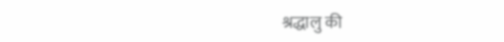श्रद्धालु की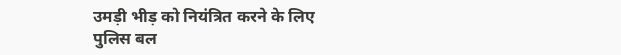उमड़ी भीड़ को नियंत्रित करने के लिए पुलिस बल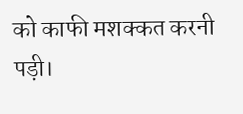को काफी मशक्कत करनी पड़ी।